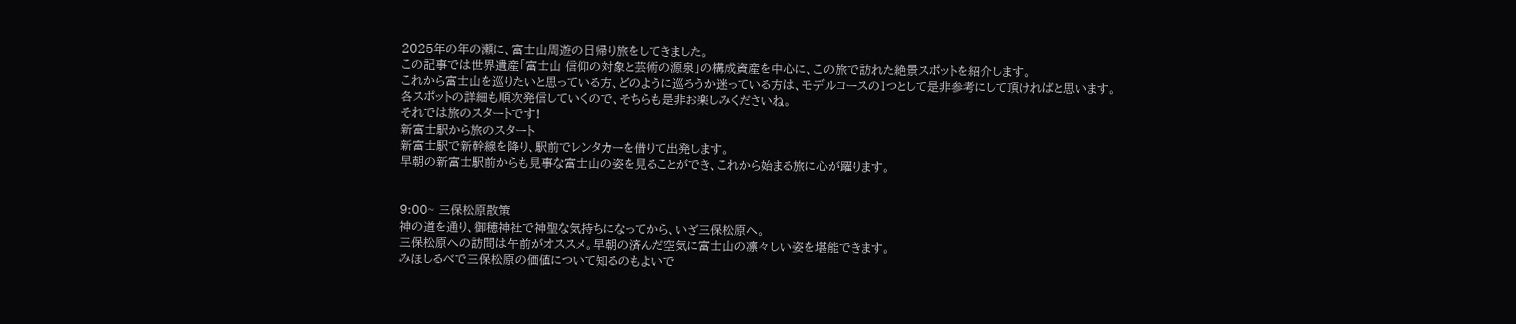2025年の年の瀬に、富士山周遊の日帰り旅をしてきました。
この記事では世界遺産「富士山 信仰の対象と芸術の源泉」の構成資産を中心に、この旅で訪れた絶景スポットを紹介します。
これから富士山を巡りたいと思っている方、どのように巡ろうか迷っている方は、モデルコースの1つとして是非参考にして頂ければと思います。
各スポットの詳細も順次発信していくので、そちらも是非お楽しみくださいね。
それでは旅のスタートです!
新富士駅から旅のスタート
新富士駅で新幹線を降り、駅前でレンタカーを借りて出発します。
早朝の新富士駅前からも見事な富士山の姿を見ることができ、これから始まる旅に心が躍ります。


9:00~ 三保松原散策
神の道を通り、御穂神社で神聖な気持ちになってから、いざ三保松原へ。
三保松原への訪問は午前がオススメ。早朝の済んだ空気に富士山の凛々しい姿を堪能できます。
みほしるべで三保松原の価値について知るのもよいで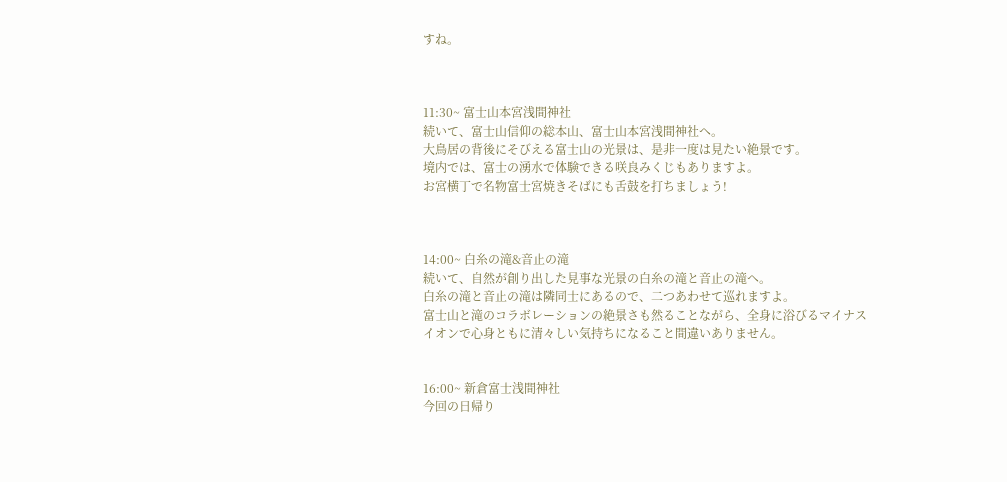すね。



11:30~ 富士山本宮浅間神社
続いて、富士山信仰の総本山、富士山本宮浅間神社へ。
大鳥居の背後にそびえる富士山の光景は、是非一度は見たい絶景です。
境内では、富士の湧水で体験できる咲良みくじもありますよ。
お宮横丁で名物富士宮焼きそばにも舌鼓を打ちましょう!



14:00~ 白糸の滝&音止の滝
続いて、自然が創り出した見事な光景の白糸の滝と音止の滝へ。
白糸の滝と音止の滝は隣同士にあるので、二つあわせて巡れますよ。
富士山と滝のコラボレーションの絶景さも然ることながら、全身に浴びるマイナスイオンで心身ともに清々しい気持ちになること間違いありません。


16:00~ 新倉富士浅間神社
今回の日帰り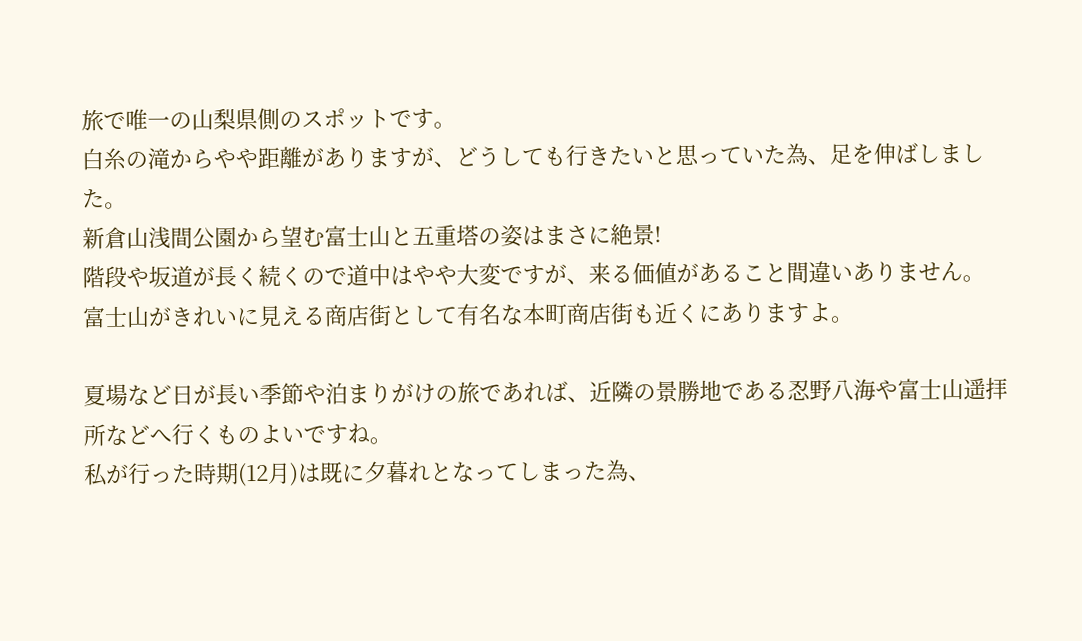旅で唯一の山梨県側のスポットです。
白糸の滝からやや距離がありますが、どうしても行きたいと思っていた為、足を伸ばしました。
新倉山浅間公園から望む富士山と五重塔の姿はまさに絶景!
階段や坂道が長く続くので道中はやや大変ですが、来る価値があること間違いありません。
富士山がきれいに見える商店街として有名な本町商店街も近くにありますよ。

夏場など日が長い季節や泊まりがけの旅であれば、近隣の景勝地である忍野八海や富士山遥拝所などへ行くものよいですね。
私が行った時期(12月)は既に夕暮れとなってしまった為、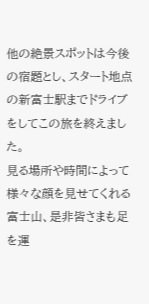他の絶景スポットは今後の宿題とし、スタート地点の新富士駅までドライブをしてこの旅を終えました。
見る場所や時間によって様々な顔を見せてくれる富士山、是非皆さまも足を運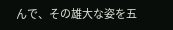んで、その雄大な姿を五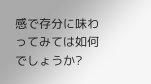感で存分に味わってみては如何でしょうか?